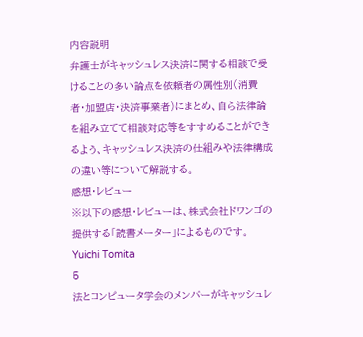内容説明
弁護士がキャッシュレス決済に関する相談で受けることの多い論点を依頼者の属性別(消費者・加盟店・決済事業者)にまとめ、自ら法律論を組み立てて相談対応等をすすめることができるよう、キャッシュレス決済の仕組みや法律構成の違い等について解説する。
感想・レビュー
※以下の感想・レビューは、株式会社ドワンゴの提供する「読書メーター」によるものです。
Yuichi Tomita
5
法とコンピュータ学会のメンバーがキャッシュレ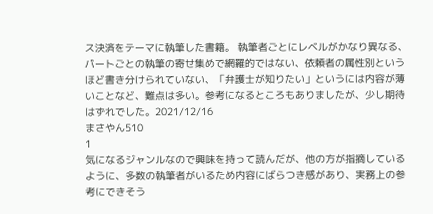ス決済をテーマに執筆した書籍。 執筆者ごとにレベルがかなり異なる、パートごとの執筆の寄せ集めで網羅的ではない、依頼者の属性別というほど書き分けられていない、「弁護士が知りたい」というには内容が薄いことなど、難点は多い。参考になるところもありましたが、少し期待はずれでした。2021/12/16
まさやん510
1
気になるジャンルなので興味を持って読んだが、他の方が指摘しているように、多数の執筆者がいるため内容にばらつき感があり、実務上の参考にできそう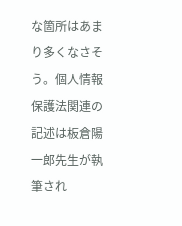な箇所はあまり多くなさそう。個人情報保護法関連の記述は板倉陽一郎先生が執筆され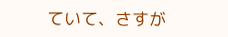ていて、さすが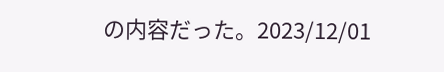の内容だった。2023/12/01